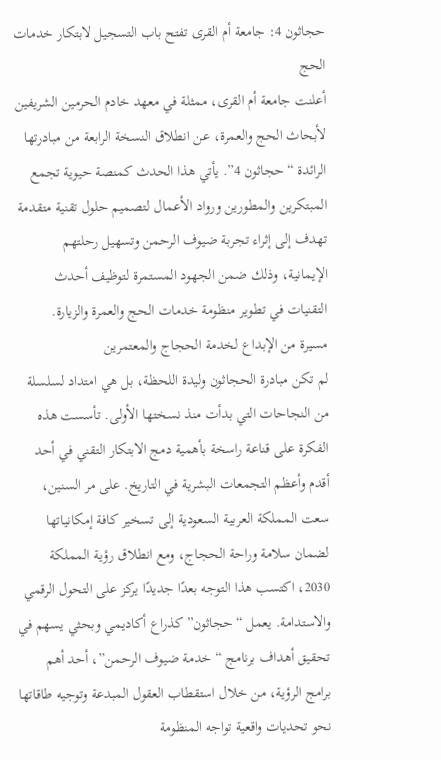حجاثون 4: جامعة أم القرى تفتح باب التسجيل لابتكار خدمات الحج
أعلنت جامعة أم القرى، ممثلة في معهد خادم الحرمين الشريفين لأبحاث الحج والعمرة، عن انطلاق النسخة الرابعة من مبادرتها الرائدة “حجاثون 4”. يأتي هذا الحدث كمنصة حيوية تجمع المبتكرين والمطورين ورواد الأعمال لتصميم حلول تقنية متقدمة تهدف إلى إثراء تجربة ضيوف الرحمن وتسهيل رحلتهم الإيمانية، وذلك ضمن الجهود المستمرة لتوظيف أحدث التقنيات في تطوير منظومة خدمات الحج والعمرة والزيارة.
مسيرة من الإبداع لخدمة الحجاج والمعتمرين
لم تكن مبادرة الحجاثون وليدة اللحظة، بل هي امتداد لسلسلة من النجاحات التي بدأت منذ نسختها الأولى. تأسست هذه الفكرة على قناعة راسخة بأهمية دمج الابتكار التقني في أحد أقدم وأعظم التجمعات البشرية في التاريخ. على مر السنين، سعت المملكة العربية السعودية إلى تسخير كافة إمكانياتها لضمان سلامة وراحة الحجاج، ومع انطلاق رؤية المملكة 2030، اكتسب هذا التوجه بعدًا جديدًا يركز على التحول الرقمي والاستدامة. يعمل “حجاثون” كذراع أكاديمي وبحثي يسهم في تحقيق أهداف برنامج “خدمة ضيوف الرحمن”، أحد أهم برامج الرؤية، من خلال استقطاب العقول المبدعة وتوجيه طاقاتها نحو تحديات واقعية تواجه المنظومة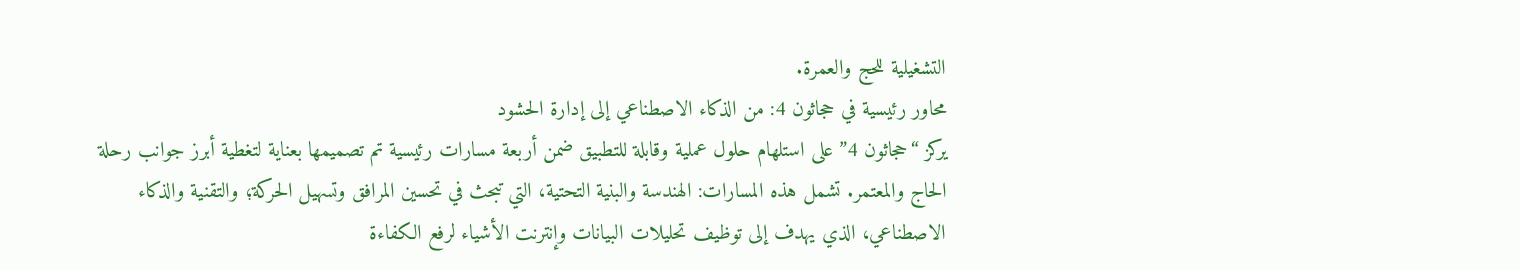التشغيلية للحج والعمرة.
محاور رئيسية في حجاثون 4: من الذكاء الاصطناعي إلى إدارة الحشود
يركز “حجاثون 4” على استلهام حلول عملية وقابلة للتطبيق ضمن أربعة مسارات رئيسية تم تصميمها بعناية لتغطية أبرز جوانب رحلة الحاج والمعتمر. تشمل هذه المسارات: الهندسة والبنية التحتية، التي تبحث في تحسين المرافق وتسهيل الحركة؛ والتقنية والذكاء الاصطناعي، الذي يهدف إلى توظيف تحليلات البيانات وإنترنت الأشياء لرفع الكفاءة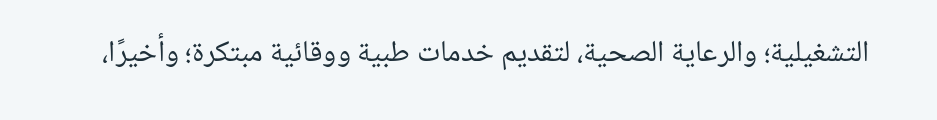التشغيلية؛ والرعاية الصحية، لتقديم خدمات طبية ووقائية مبتكرة؛ وأخيرًا،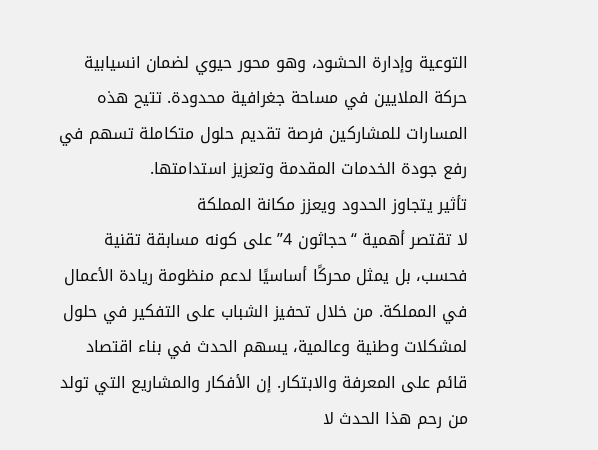التوعية وإدارة الحشود، وهو محور حيوي لضمان انسيابية حركة الملايين في مساحة جغرافية محدودة. تتيح هذه المسارات للمشاركين فرصة تقديم حلول متكاملة تسهم في رفع جودة الخدمات المقدمة وتعزيز استدامتها.
تأثير يتجاوز الحدود ويعزز مكانة المملكة
لا تقتصر أهمية “حجاثون 4” على كونه مسابقة تقنية فحسب، بل يمثل محركًا أساسيًا لدعم منظومة ريادة الأعمال في المملكة. من خلال تحفيز الشباب على التفكير في حلول لمشكلات وطنية وعالمية، يسهم الحدث في بناء اقتصاد قائم على المعرفة والابتكار. إن الأفكار والمشاريع التي تولد من رحم هذا الحدث لا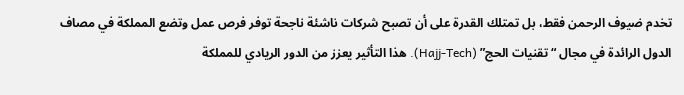تخدم ضيوف الرحمن فقط، بل تمتلك القدرة على أن تصبح شركات ناشئة ناجحة توفر فرص عمل وتضع المملكة في مصاف الدول الرائدة في مجال “تقنيات الحج” (Hajj-Tech). هذا التأثير يعزز من الدور الريادي للمملكة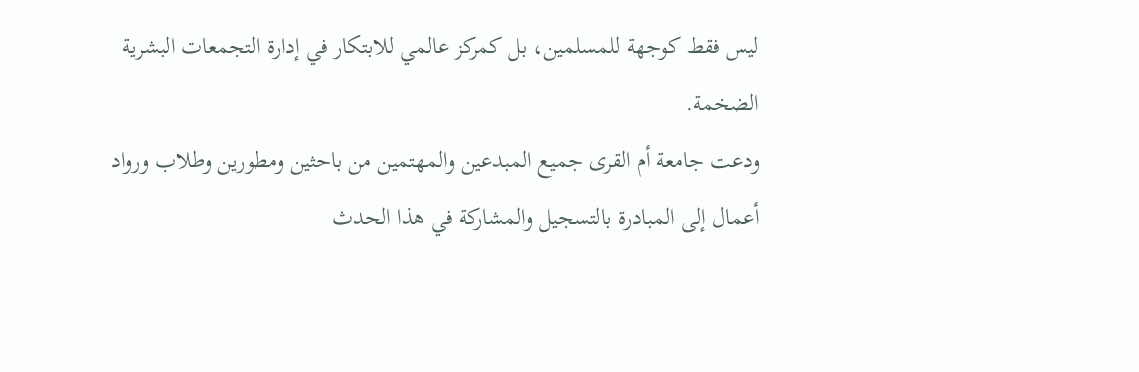ليس فقط كوجهة للمسلمين، بل كمركز عالمي للابتكار في إدارة التجمعات البشرية الضخمة.
ودعت جامعة أم القرى جميع المبدعين والمهتمين من باحثين ومطورين وطلاب ورواد أعمال إلى المبادرة بالتسجيل والمشاركة في هذا الحدث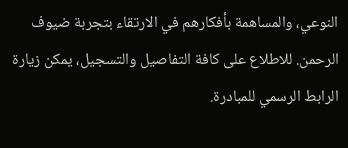النوعي، والمساهمة بأفكارهم في الارتقاء بتجربة ضيوف الرحمن. للاطلاع على كافة التفاصيل والتسجيل، يمكن زيارة الرابط الرسمي للمبادرة.